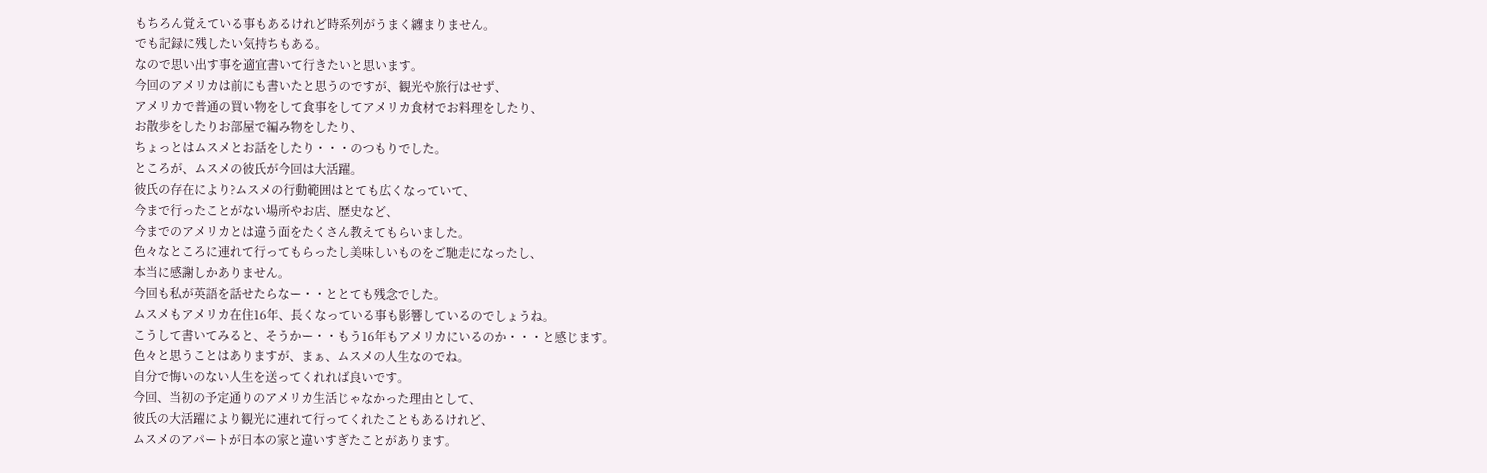もちろん覚えている事もあるけれど時系列がうまく纏まりません。
でも記録に残したい気持ちもある。
なので思い出す事を適宜書いて行きたいと思います。
今回のアメリカは前にも書いたと思うのですが、観光や旅行はせず、
アメリカで普通の買い物をして食事をしてアメリカ食材でお料理をしたり、
お散歩をしたりお部屋で編み物をしたり、
ちょっとはムスメとお話をしたり・・・のつもりでした。
ところが、ムスメの彼氏が今回は大活躍。
彼氏の存在により?ムスメの行動範囲はとても広くなっていて、
今まで行ったことがない場所やお店、歴史など、
今までのアメリカとは違う面をたくさん教えてもらいました。
色々なところに連れて行ってもらったし美味しいものをご馳走になったし、
本当に感謝しかありません。
今回も私が英語を話せたらなー・・ととても残念でした。
ムスメもアメリカ在住16年、長くなっている事も影響しているのでしょうね。
こうして書いてみると、そうかー・・もう16年もアメリカにいるのか・・・と感じます。
色々と思うことはありますが、まぁ、ムスメの人生なのでね。
自分で悔いのない人生を送ってくれれば良いです。
今回、当初の予定通りのアメリカ生活じゃなかった理由として、
彼氏の大活躍により観光に連れて行ってくれたこともあるけれど、
ムスメのアパートが日本の家と違いすぎたことがあります。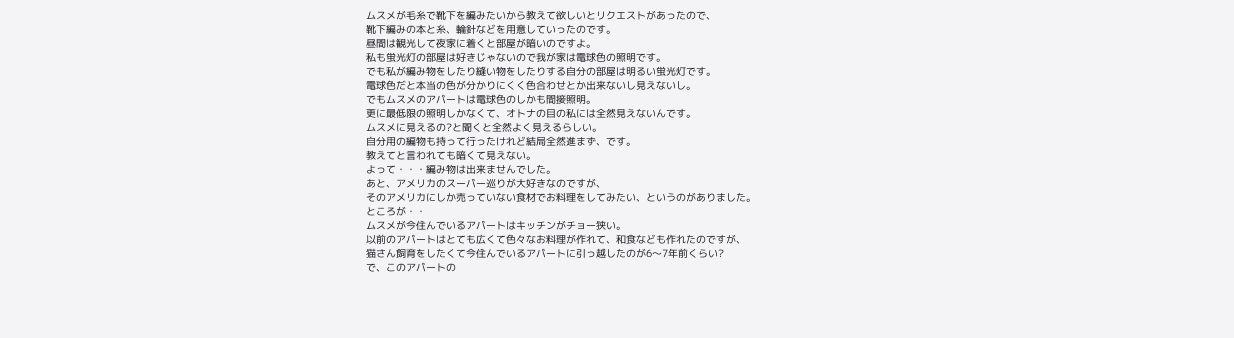ムスメが毛糸で靴下を編みたいから教えて欲しいとリクエストがあったので、
靴下編みの本と糸、輪針などを用意していったのです。
昼間は観光して夜家に着くと部屋が暗いのですよ。
私も蛍光灯の部屋は好きじゃないので我が家は電球色の照明です。
でも私が編み物をしたり縫い物をしたりする自分の部屋は明るい蛍光灯です。
電球色だと本当の色が分かりにくく色合わせとか出来ないし見えないし。
でもムスメのアパートは電球色のしかも間接照明。
更に最低限の照明しかなくて、オトナの目の私には全然見えないんです。
ムスメに見えるの?と聞くと全然よく見えるらしい。
自分用の編物も持って行ったけれど結局全然進まず、です。
教えてと言われても暗くて見えない。
よって・・・編み物は出来ませんでした。
あと、アメリカのスーパー巡りが大好きなのですが、
そのアメリカにしか売っていない食材でお料理をしてみたい、というのがありました。
ところが・・
ムスメが今住んでいるアパートはキッチンがチョー狭い。
以前のアパートはとても広くて色々なお料理が作れて、和食なども作れたのですが、
猫さん飼育をしたくて今住んでいるアパートに引っ越したのが6〜7年前くらい?
で、このアパートの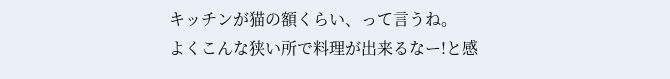キッチンが猫の額くらい、って言うね。
よくこんな狭い所で料理が出来るなー!と感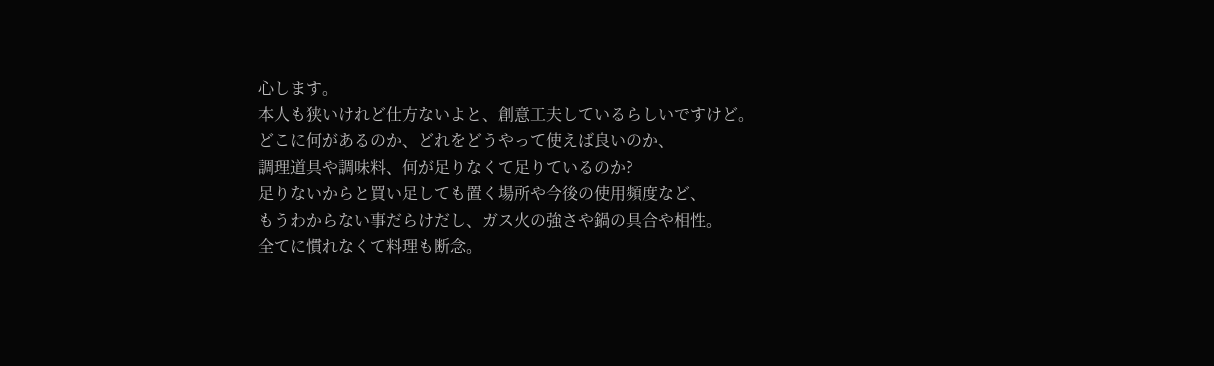心します。
本人も狭いけれど仕方ないよと、創意工夫しているらしいですけど。
どこに何があるのか、どれをどうやって使えば良いのか、
調理道具や調味料、何が足りなくて足りているのか?
足りないからと買い足しても置く場所や今後の使用頻度など、
もうわからない事だらけだし、ガス火の強さや鍋の具合や相性。
全てに慣れなくて料理も断念。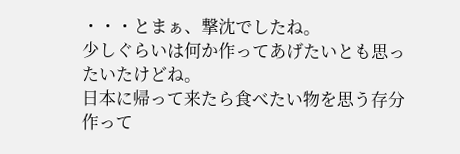・・・とまぁ、撃沈でしたね。
少しぐらいは何か作ってあげたいとも思ったいたけどね。
日本に帰って来たら食べたい物を思う存分作って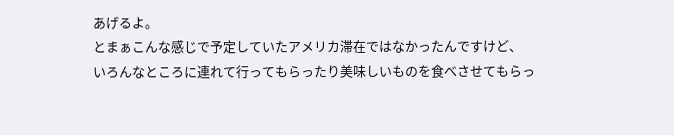あげるよ。
とまぁこんな感じで予定していたアメリカ滞在ではなかったんですけど、
いろんなところに連れて行ってもらったり美味しいものを食べさせてもらっ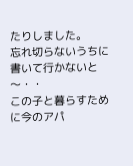たりしました。
忘れ切らないうちに書いて行かないと〜・・
この子と暮らすために今のアパ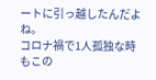ートに引っ越したんだよね。
コロナ禍で1人孤独な時もこの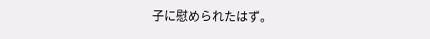子に慰められたはず。